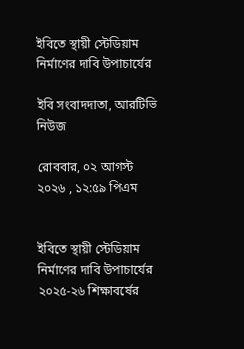ইবিতে স্থায়ী স্টেডিয়াম নির্মাণের দাবি উপাচার্যের

ইবি সংবাদদাতা, আরটিভি নিউজ

রোববার, ০২ আগস্ট ২০২৬ , ১২:৫৯ পিএম


ইবিতে স্থায়ী স্টেডিয়াম নির্মাণের দাবি উপাচার্যের
২০২৫-২৬ শিক্ষাবর্ষের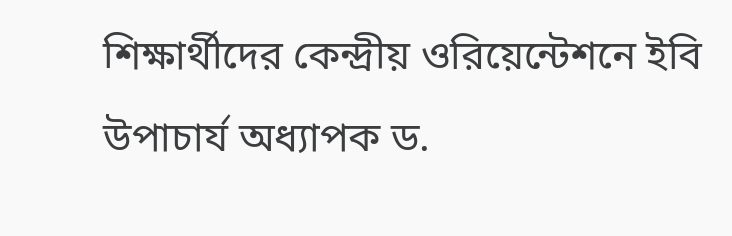শিক্ষার্থীদের কেন্দ্রীয় ওরিয়েন্টেশনে ইবি উপাচার্য অধ্যাপক ড.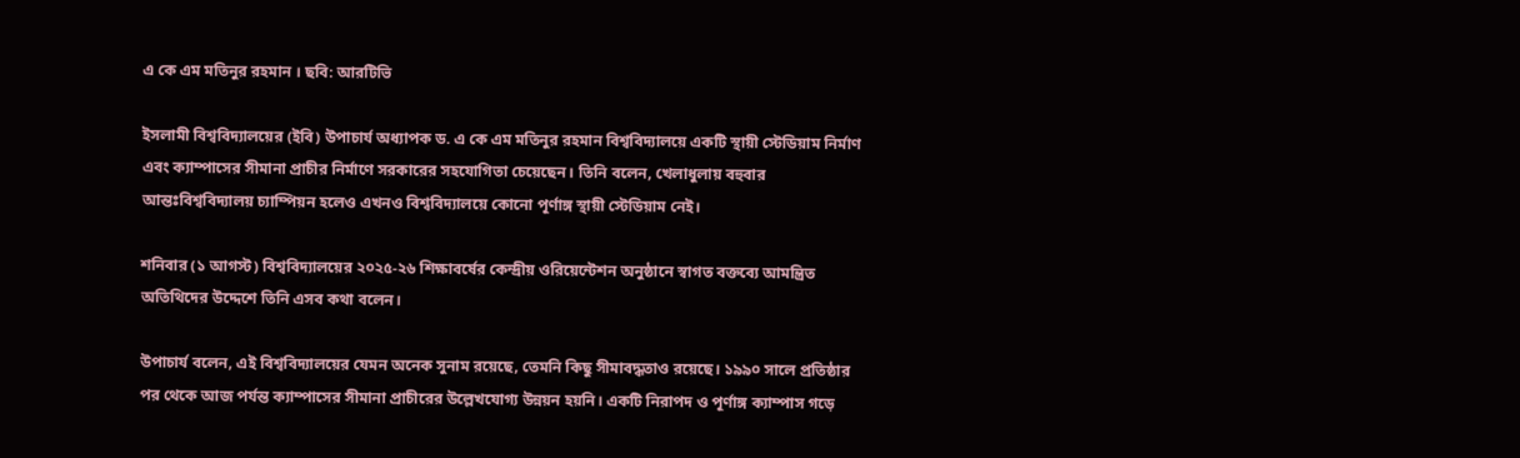এ কে এম মতিনুর রহমান । ছবি: আরটিভি

ইসলামী বিশ্ববিদ্যালয়ের (ইবি) উপাচার্য অধ্যাপক ড. এ কে এম মতিনুর রহমান বিশ্ববিদ্যালয়ে একটি স্থায়ী স্টেডিয়াম নির্মাণ এবং ক্যাম্পাসের সীমানা প্রাচীর নির্মাণে সরকারের সহযোগিতা চেয়েছেন। তিনি বলেন, খেলাধুলায় বহুবার আন্তঃবিশ্ববিদ্যালয় চ্যাম্পিয়ন হলেও এখনও বিশ্ববিদ্যালয়ে কোনো পূর্ণাঙ্গ স্থায়ী স্টেডিয়াম নেই।

শনিবার (১ আগস্ট) বিশ্ববিদ্যালয়ের ২০২৫-২৬ শিক্ষাবর্ষের কেন্দ্রীয় ওরিয়েন্টেশন অনুষ্ঠানে স্বাগত বক্তব্যে আমন্ত্রিত অতিথিদের উদ্দেশে তিনি এসব কথা বলেন।

উপাচার্য বলেন, এই বিশ্ববিদ্যালয়ের যেমন অনেক সুনাম রয়েছে, তেমনি কিছু সীমাবদ্ধতাও রয়েছে। ১৯৯০ সালে প্রতিষ্ঠার পর থেকে আজ পর্যন্ত ক্যাম্পাসের সীমানা প্রাচীরের উল্লেখযোগ্য উন্নয়ন হয়নি। একটি নিরাপদ ও পূর্ণাঙ্গ ক্যাম্পাস গড়ে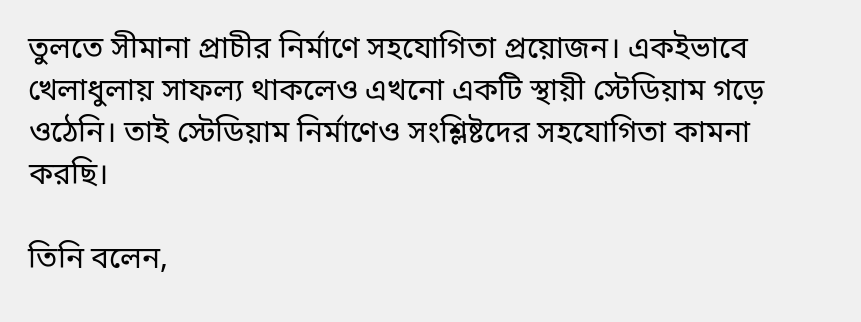তুলতে সীমানা প্রাচীর নির্মাণে সহযোগিতা প্রয়োজন। একইভাবে খেলাধুলায় সাফল্য থাকলেও এখনো একটি স্থায়ী স্টেডিয়াম গড়ে ওঠেনি। তাই স্টেডিয়াম নির্মাণেও সংশ্লিষ্টদের সহযোগিতা কামনা করছি।

তিনি বলেন,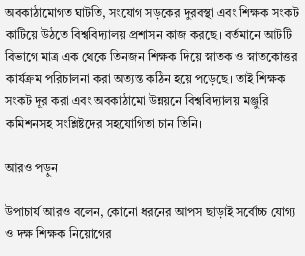অবকাঠামোগত ঘাটতি, সংযোগ সড়কের দুরবস্থা এবং শিক্ষক সংকট কাটিয়ে উঠতে বিশ্ববিদ্যালয় প্রশাসন কাজ করছে। বর্তমানে আটটি বিভাগে মাত্র এক থেকে তিনজন শিক্ষক দিয়ে স্নাতক ও স্নাতকোত্তর কার্যক্রম পরিচালনা করা অত্যন্ত কঠিন হয়ে পড়েছে। তাই শিক্ষক সংকট দূর করা এবং অবকাঠামো উন্নয়নে বিশ্ববিদ্যালয় মঞ্জুরি কমিশনসহ সংশ্লিষ্টদের সহযোগিতা চান তিনি।

আরও পড়ুন

উপাচার্য আরও বলেন, কোনো ধরনের আপস ছাড়াই সর্বোচ্চ যোগ্য ও দক্ষ শিক্ষক নিয়োগের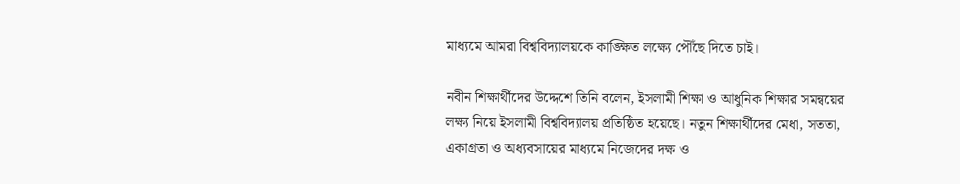মাধ্যমে আমরা বিশ্ববিদ্যালয়কে কাঙ্ক্ষিত লক্ষ্যে পৌঁছে দিতে চাই।

নবীন শিক্ষার্থীদের উদ্দেশে তিনি বলেন, ইসলামী শিক্ষা ও আধুনিক শিক্ষার সমন্বয়ের লক্ষ্য নিয়ে ইসলামী বিশ্ববিদ্যালয় প্রতিষ্ঠিত হয়েছে। নতুন শিক্ষার্থীদের মেধা, সততা, একাগ্রতা ও অধ্যবসায়ের মাধ্যমে নিজেদের দক্ষ ও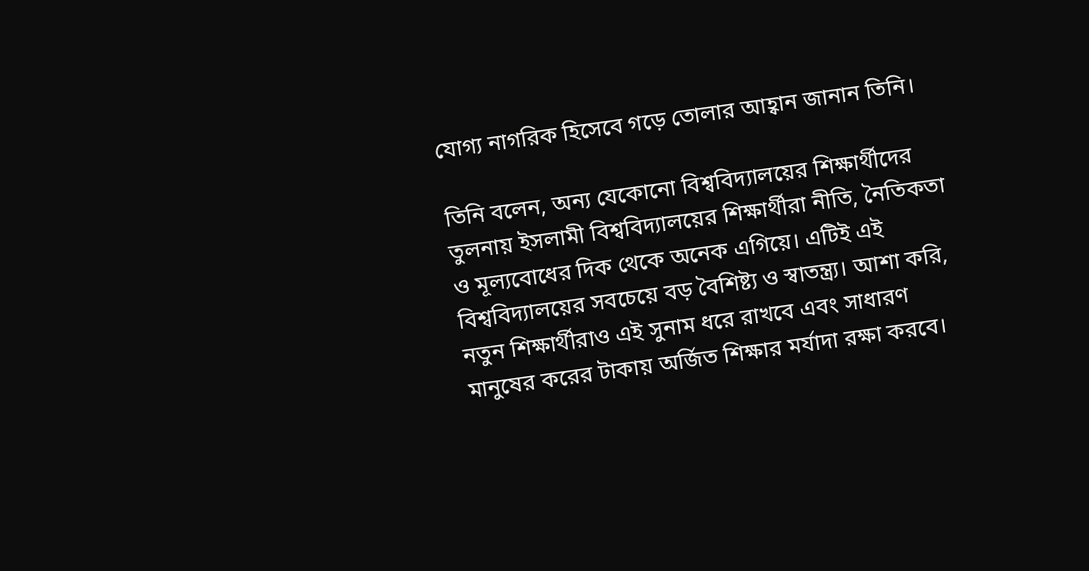যোগ্য নাগরিক হিসেবে গড়ে তোলার আহ্বান জানান তিনি।

তিনি বলেন, অন্য যেকোনো বিশ্ববিদ্যালয়ের শিক্ষার্থীদের তুলনায় ইসলামী বিশ্ববিদ্যালয়ের শিক্ষার্থীরা নীতি, নৈতিকতা ও মূল্যবোধের দিক থেকে অনেক এগিয়ে। এটিই এই বিশ্ববিদ্যালয়ের সবচেয়ে বড় বৈশিষ্ট্য ও স্বাতন্ত্র্য। আশা করি, নতুন শিক্ষার্থীরাও এই সুনাম ধরে রাখবে এবং সাধারণ মানুষের করের টাকায় অর্জিত শিক্ষার মর্যাদা রক্ষা করবে।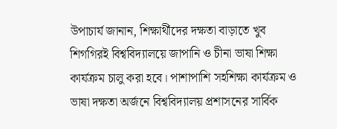উপাচার্য জানান, শিক্ষার্থীদের দক্ষতা বাড়াতে খুব শিগগিরই বিশ্ববিদ্যালয়ে জাপানি ও চীনা ভাষা শিক্ষা কার্যক্রম চালু করা হবে। পাশাপাশি সহশিক্ষা কার্যক্রম ও ভাষা দক্ষতা অর্জনে বিশ্ববিদ্যালয় প্রশাসনের সার্বিক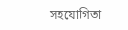সহযোগিতা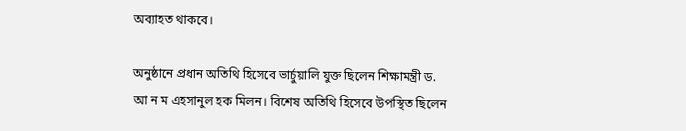অব্যাহত থাকবে।

অনুষ্ঠানে প্রধান অতিথি হিসেবে ভার্চুয়ালি যুক্ত ছিলেন শিক্ষামন্ত্রী ড. আ ন ম এহসানুল হক মিলন। বিশেষ অতিথি হিসেবে উপস্থিত ছিলেন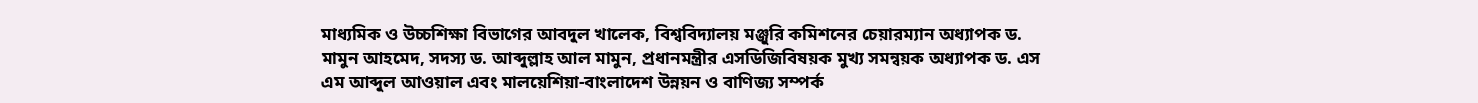মাধ্যমিক ও উচ্চশিক্ষা বিভাগের আবদুল খালেক, বিশ্ববিদ্যালয় মঞ্জুরি কমিশনের চেয়ারম্যান অধ্যাপক ড. মামুন আহমেদ, সদস্য ড. আব্দুল্লাহ আল মামুন, প্রধানমন্ত্রীর এসডিজিবিষয়ক মুখ্য সমন্বয়ক অধ্যাপক ড. এস এম আব্দুল আওয়াল এবং মালয়েশিয়া-বাংলাদেশ উন্নয়ন ও বাণিজ্য সম্পর্ক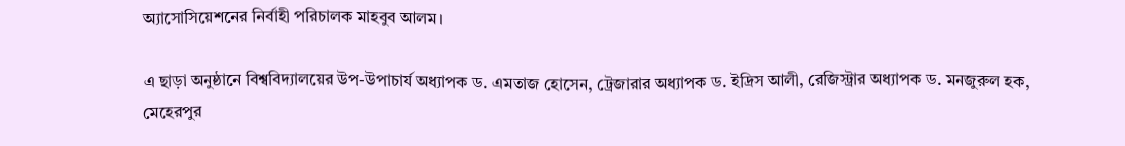অ্যাসোসিয়েশনের নির্বাহী পরিচালক মাহবুব আলম।

এ ছাড়া অনুষ্ঠানে বিশ্ববিদ্যালয়ের উপ-উপাচার্য অধ্যাপক ড. এমতাজ হোসেন, ট্রেজারার অধ্যাপক ড. ইদ্রিস আলী, রেজিস্ট্রার অধ্যাপক ড. মনজুরুল হক, মেহেরপুর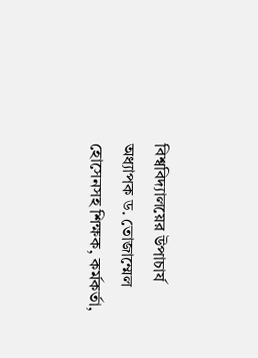বিশ্ববিদ্যালয়ের উপাচার্য অধ্যাপক ড. তোজাম্মেল হোসেনসহ শিক্ষক, কর্মকর্তা,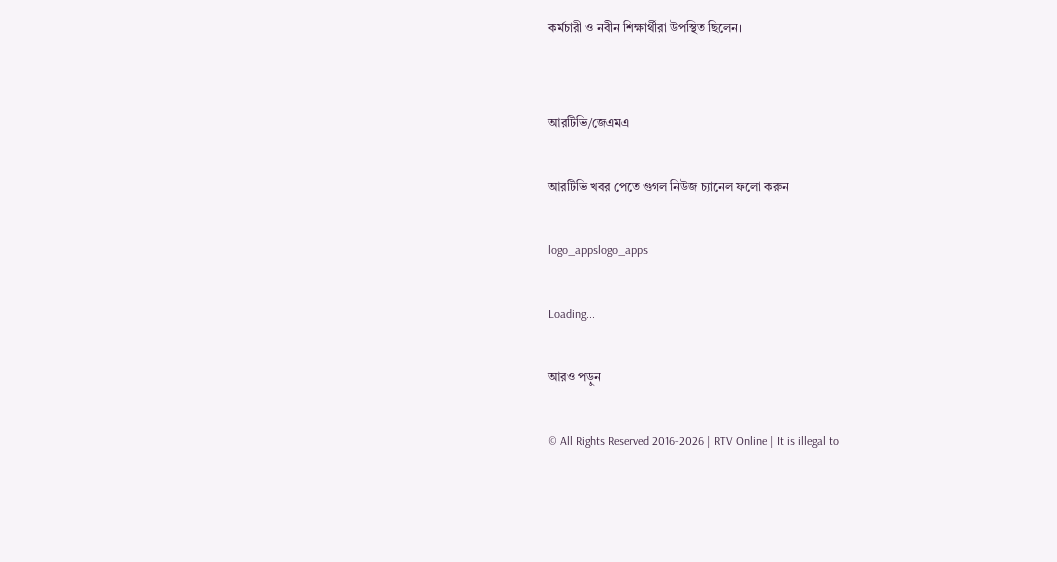কর্মচারী ও নবীন শিক্ষার্থীরা উপস্থিত ছিলেন।


আরটিভি/জেএমএ

আরটিভি খবর পেতে গুগল নিউজ চ্যানেল ফলো করুন

logo_appslogo_apps

Loading...

আরও পড়ুন

© All Rights Reserved 2016-2026 | RTV Online | It is illegal to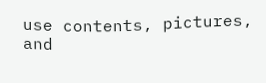use contents, pictures, and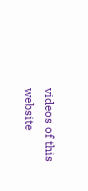videos of this website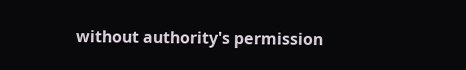without authority's permission